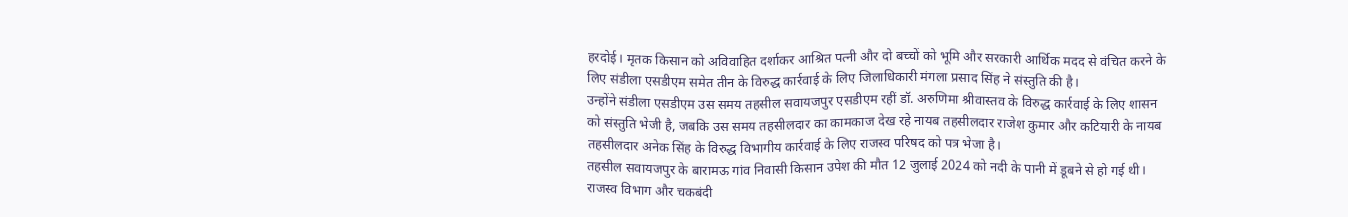हरदोई। मृतक किसान को अविवाहित दर्शाकर आश्रित पत्नी और दो बच्चों को भूमि और सरकारी आर्थिक मदद से वंचित करने के लिए संडीला एसडीएम समेत तीन के विरुद्ध कार्रवाई के लिए जिलाधिकारी मंगला प्रसाद सिंह ने संस्तुति की है।
उन्होंने संडीला एसडीएम उस समय तहसील सवायजपुर एसडीएम रहीं डॉ. अरुणिमा श्रीवास्तव के विरुद्ध कार्रवाई के लिए शासन को संस्तुति भेजी है, जबकि उस समय तहसीलदार का कामकाज देख रहे नायब तहसीलदार राजेश कुमार और कटियारी के नायब तहसीलदार अनेक सिंह के विरुद्ध विभागीय कार्रवाई के लिए राजस्व परिषद को पत्र भेजा है।
तहसील सवायजपुर के बारामऊ गांव निवासी किसान उपेश की मौत 12 जुलाई 2024 को नदी के पानी में डूबने से हो गई थी। राजस्व विभाग और चकबंदी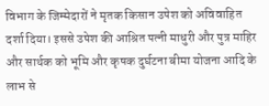विभाग के जिम्मेदारों ने मृतक किसान उपेश को अविवाहित दर्शा दिया। इससे उपेश की आश्रित पत्नी माधुरी और पुत्र माहिर और सार्थक को भूमि और कृषक दुर्घटना बीमा योजना आदि के लाभ से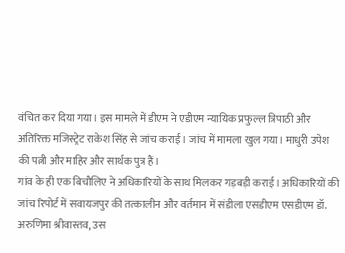वंचित कर दिया गया। इस मामले में डीएम ने एडीएम न्यायिक प्रफुल्ल त्रिपाठी और अतिरिक्त मजिस्ट्रेट राकेश सिंह से जांच कराई। जांच में मामला खुल गया। माधुरी उपेश की पत्नी और माहिर और सार्थक पुत्र हैं।
गांव के ही एक बिचौलिए ने अधिकारियों के साथ मिलकर गड़बड़ी कराई। अधिकारियों की जांच रिपोर्ट में सवायजपुर की तत्कालीन और वर्तमान में संडीला एसडीएम एसडीएम डॉ. अरुणिमा श्रीवास्तव, उस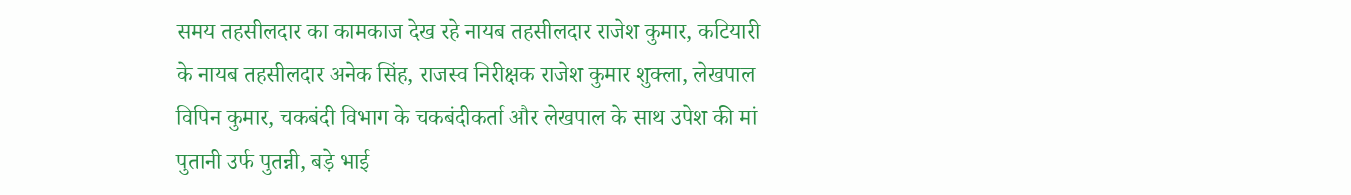समय तहसीलदार का कामकाज देख रहे नायब तहसीलदार राजेश कुमार, कटियारी के नायब तहसीलदार अनेक सिंह, राजस्व निरीक्षक राजेश कुमार शुक्ला, लेखपाल विपिन कुमार, चकबंदी विभाग के चकबंदीकर्ता और लेखपाल के साथ उपेश की मां पुतानी उर्फ पुतन्नी, बड़े भाई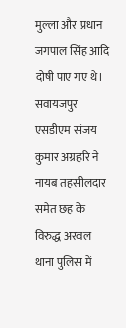मुल्ला और प्रधान जगपाल सिंह आदि दोषी पाए गए थे। सवायजपुर एसडीएम संजय कुमार अग्रहरि ने नायब तहसीलदार समेत छह के विरुद्ध अरवल थाना पुलिस में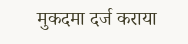मुकदमा दर्ज कराया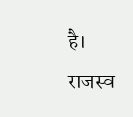है। राजस्व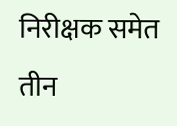निरीक्षक समेत तीन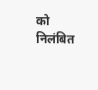को निलंबित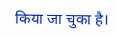किया जा चुका है।